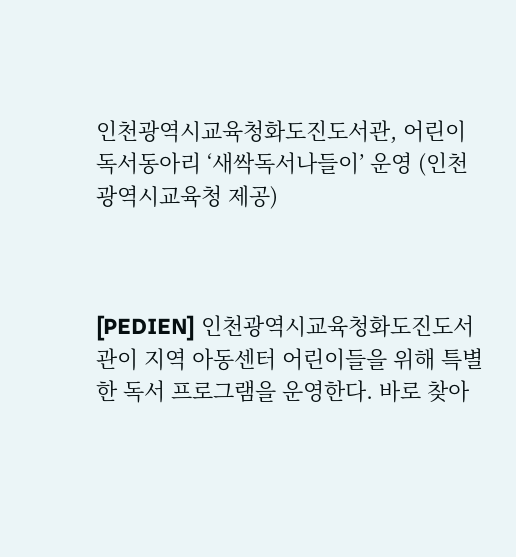인천광역시교육청화도진도서관, 어린이 독서동아리 ‘새싹독서나들이’ 운영 (인천광역시교육청 제공)



[PEDIEN] 인천광역시교육청화도진도서관이 지역 아동센터 어린이들을 위해 특별한 독서 프로그램을 운영한다. 바로 찾아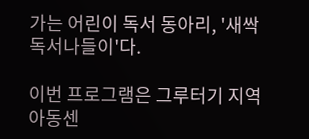가는 어린이 독서 동아리, '새싹독서나들이'다.

이번 프로그램은 그루터기 지역아동센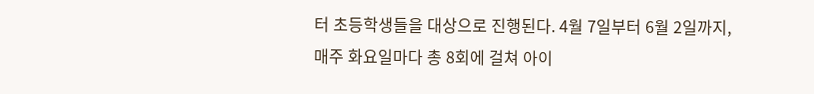터 초등학생들을 대상으로 진행된다. 4월 7일부터 6월 2일까지, 매주 화요일마다 총 8회에 걸쳐 아이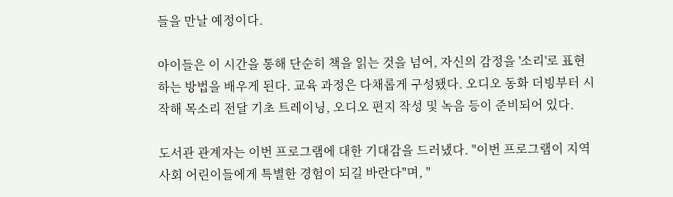들을 만날 예정이다.

아이들은 이 시간을 통해 단순히 책을 읽는 것을 넘어, 자신의 감정을 '소리'로 표현하는 방법을 배우게 된다. 교육 과정은 다채롭게 구성됐다. 오디오 동화 더빙부터 시작해 목소리 전달 기초 트레이닝, 오디오 편지 작성 및 녹음 등이 준비되어 있다.

도서관 관계자는 이번 프로그램에 대한 기대감을 드러냈다. "이번 프로그램이 지역사회 어린이들에게 특별한 경험이 되길 바란다"며, "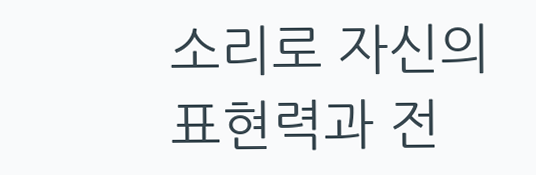소리로 자신의 표현력과 전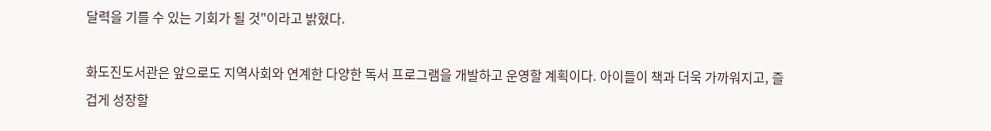달력을 기를 수 있는 기회가 될 것"이라고 밝혔다.

화도진도서관은 앞으로도 지역사회와 연계한 다양한 독서 프로그램을 개발하고 운영할 계획이다. 아이들이 책과 더욱 가까워지고, 즐겁게 성장할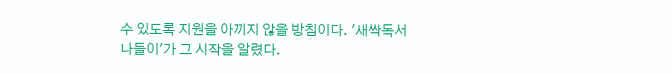수 있도록 지원을 아끼지 않을 방침이다. '새싹독서나들이'가 그 시작을 알렸다.